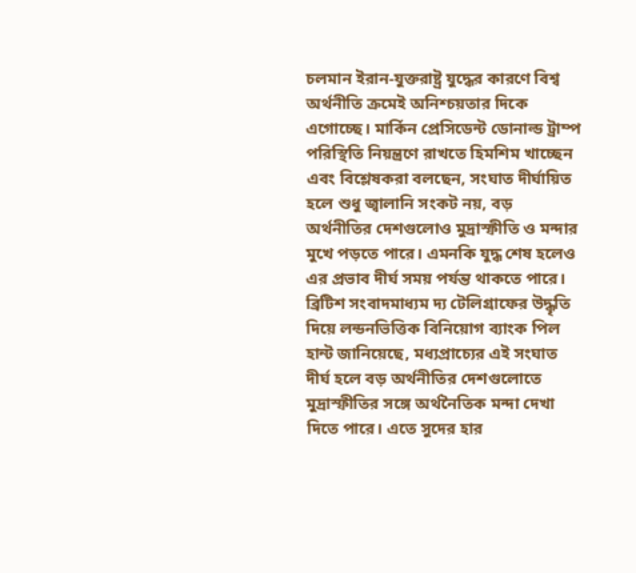চলমান ইরান-যুক্তরাষ্ট্র যুদ্ধের কারণে বিশ্ব অর্থনীতি ক্রমেই অনিশ্চয়তার দিকে এগোচ্ছে। মার্কিন প্রেসিডেন্ট ডোনাল্ড ট্রাম্প পরিস্থিতি নিয়ন্ত্রণে রাখতে হিমশিম খাচ্ছেন এবং বিশ্লেষকরা বলছেন, সংঘাত দীর্ঘায়িত হলে শুধু জ্বালানি সংকট নয়, বড় অর্থনীতির দেশগুলোও মুদ্রাস্ফীতি ও মন্দার মুখে পড়তে পারে। এমনকি যুদ্ধ শেষ হলেও এর প্রভাব দীর্ঘ সময় পর্যন্ত থাকতে পারে।
ব্রিটিশ সংবাদমাধ্যম দ্য টেলিগ্রাফের উদ্ধৃতি দিয়ে লন্ডনভিত্তিক বিনিয়োগ ব্যাংক পিল হান্ট জানিয়েছে, মধ্যপ্রাচ্যের এই সংঘাত দীর্ঘ হলে বড় অর্থনীতির দেশগুলোতে মুদ্রাস্ফীতির সঙ্গে অর্থনৈতিক মন্দা দেখা দিতে পারে। এতে সুদের হার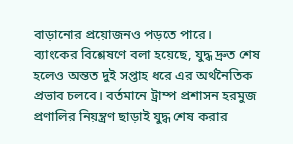বাড়ানোর প্রয়োজনও পড়তে পারে।
ব্যাংকের বিশ্লেষণে বলা হয়েছে, যুদ্ধ দ্রুত শেষ হলেও অন্তত দুই সপ্তাহ ধরে এর অর্থনৈতিক প্রভাব চলবে। বর্তমানে ট্রাম্প প্রশাসন হরমুজ প্রণালির নিয়ন্ত্রণ ছাড়াই যুদ্ধ শেষ করার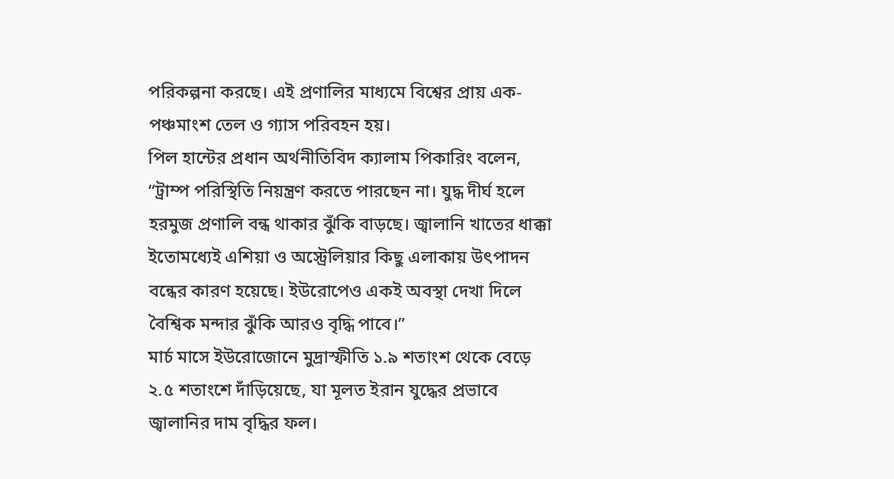পরিকল্পনা করছে। এই প্রণালির মাধ্যমে বিশ্বের প্রায় এক-পঞ্চমাংশ তেল ও গ্যাস পরিবহন হয়।
পিল হান্টের প্রধান অর্থনীতিবিদ ক্যালাম পিকারিং বলেন, “ট্রাম্প পরিস্থিতি নিয়ন্ত্রণ করতে পারছেন না। যুদ্ধ দীর্ঘ হলে হরমুজ প্রণালি বন্ধ থাকার ঝুঁকি বাড়ছে। জ্বালানি খাতের ধাক্কা ইতোমধ্যেই এশিয়া ও অস্ট্রেলিয়ার কিছু এলাকায় উৎপাদন বন্ধের কারণ হয়েছে। ইউরোপেও একই অবস্থা দেখা দিলে বৈশ্বিক মন্দার ঝুঁকি আরও বৃদ্ধি পাবে।”
মার্চ মাসে ইউরোজোনে মুদ্রাস্ফীতি ১.৯ শতাংশ থেকে বেড়ে ২.৫ শতাংশে দাঁড়িয়েছে, যা মূলত ইরান যুদ্ধের প্রভাবে জ্বালানির দাম বৃদ্ধির ফল।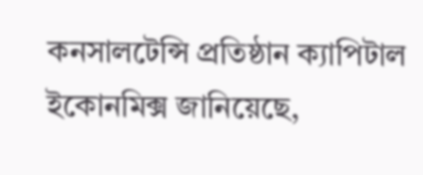কনসালটেন্সি প্রতিষ্ঠান ক্যাপিটাল ইকোনমিক্স জানিয়েছে,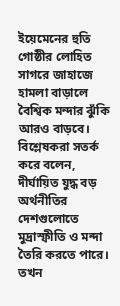ইয়েমেনের হুতি গোষ্ঠীর লোহিত সাগরে জাহাজে হামলা বাড়ালে বৈশ্বিক মন্দার ঝুঁকি আরও বাড়বে।
বিশ্লেষকরা সতর্ক করে বলেন, দীর্ঘায়িত যুদ্ধ বড় অর্থনীতির দেশগুলোতে মুদ্রাস্ফীতি ও মন্দা তৈরি করতে পারে। তখন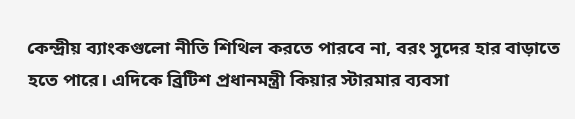কেন্দ্রীয় ব্যাংকগুলো নীতি শিথিল করতে পারবে না, বরং সুদের হার বাড়াতে হতে পারে। এদিকে ব্রিটিশ প্রধানমন্ত্রী কিয়ার স্টারমার ব্যবসা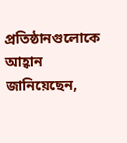প্রতিষ্ঠানগুলোকে আহ্বান জানিয়েছেন,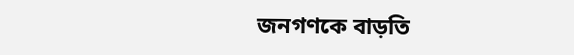জনগণকে বাড়তি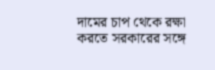দামের চাপ থেকে রক্ষা করতে সরকারের সঙ্গে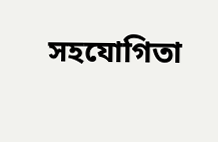সহযোগিতা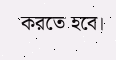করতে হবে।